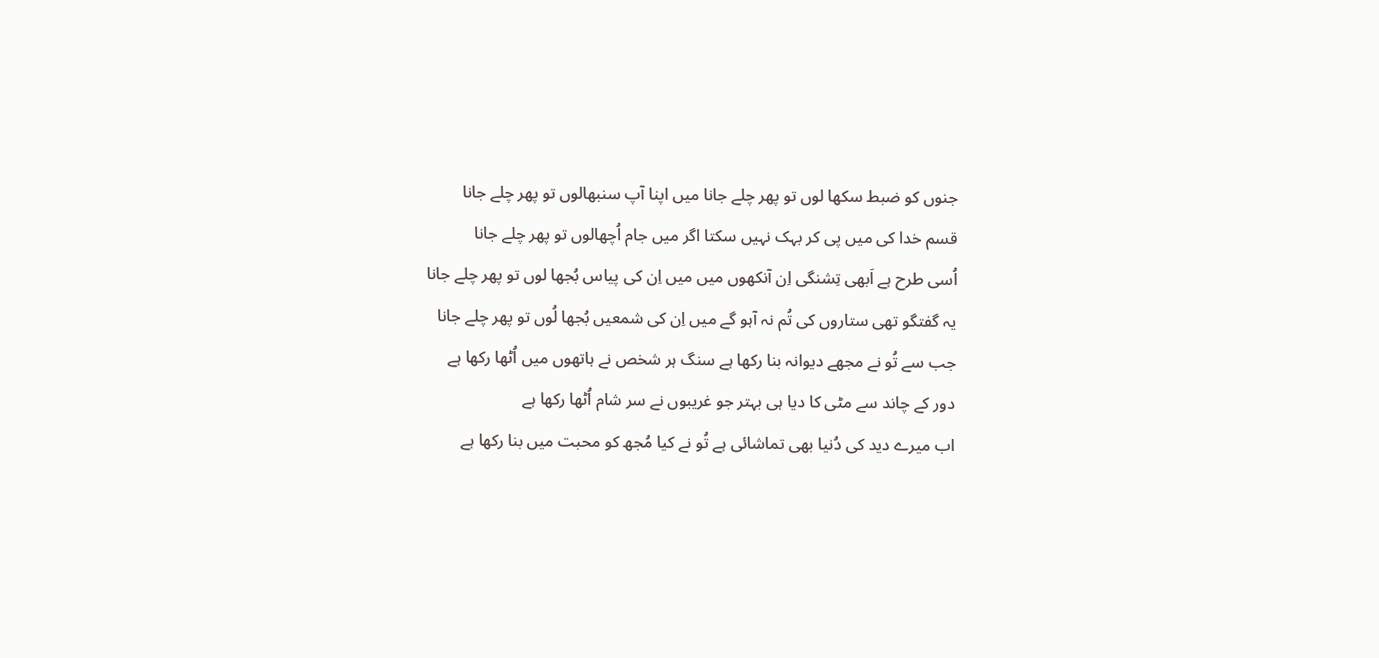جنوں کو ضبط سکھا لوں تو پھر چلے جانا میں اپنا آپ سنبھالوں تو پھر چلے جانا
قسم خدا کی میں پی کر بہک نہیں سکتا اگر میں جام اُچھالوں تو پھر چلے جانا
اُسی طرح ہے اَبھی تِشنگی اِن آنکھوں میں میں اِن کی پیاس بُجھا لوں تو پھر چلے جانا
یہ گفتگو تھی ستاروں کی تُم نہ آہو گے میں اِن کی شمعیں بُجھا لُوں تو پھر چلے جانا
جب سے تُو نے مجھے دیوانہ بنا رکھا ہے سنگ ہر شخص نے ہاتھوں میں اُٹھا رکھا ہے
دور کے چاند سے مٹی کا دیا ہی بہتر جو غریبوں نے سر شام اُٹھا رکھا ہے
اب میرے دید کی دُنیا بھی تماشائی ہے تُو نے کیا مُجھ کو محبت میں بنا رکھا ہے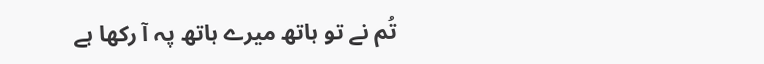تُم نے تو ہاتھ میرے ہاتھ پہ آ رکھا ہے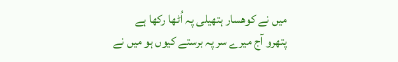میں نے کوھسار ہتھیلی پہ اُٹھا رکھا ہے
پتھرو آج میرے سر پہ برستے کیوں ہو میں نے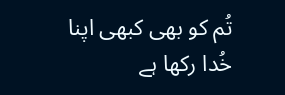تُم کو بھی کبھی اپنا خُدا رکھا ہے